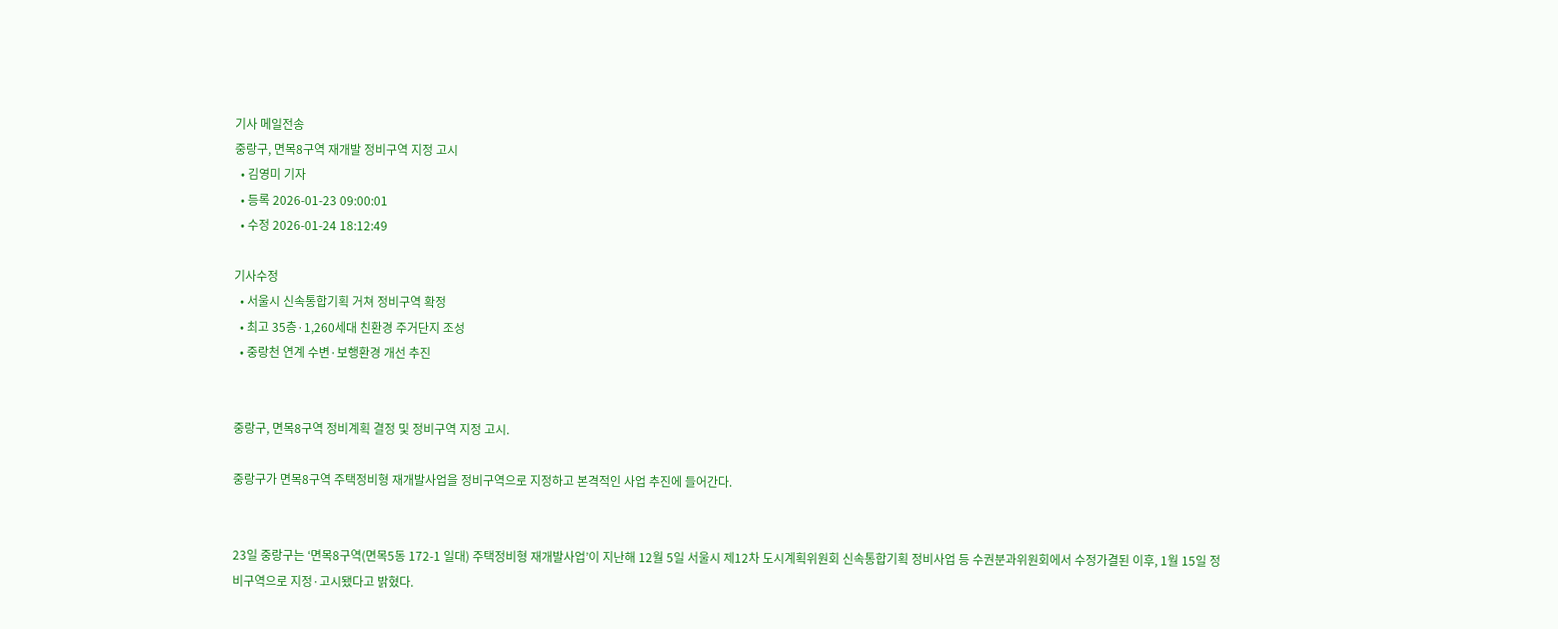기사 메일전송
중랑구, 면목8구역 재개발 정비구역 지정 고시
  • 김영미 기자
  • 등록 2026-01-23 09:00:01
  • 수정 2026-01-24 18:12:49

기사수정
  • 서울시 신속통합기획 거쳐 정비구역 확정
  • 최고 35층·1,260세대 친환경 주거단지 조성
  • 중랑천 연계 수변·보행환경 개선 추진


중랑구, 면목8구역 정비계획 결정 및 정비구역 지정 고시.

중랑구가 면목8구역 주택정비형 재개발사업을 정비구역으로 지정하고 본격적인 사업 추진에 들어간다.


23일 중랑구는 ‘면목8구역(면목5동 172-1 일대) 주택정비형 재개발사업’이 지난해 12월 5일 서울시 제12차 도시계획위원회 신속통합기획 정비사업 등 수권분과위원회에서 수정가결된 이후, 1월 15일 정비구역으로 지정·고시됐다고 밝혔다.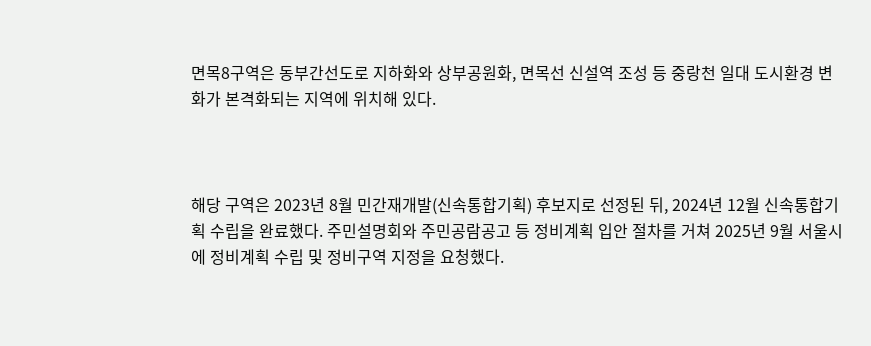면목8구역은 동부간선도로 지하화와 상부공원화, 면목선 신설역 조성 등 중랑천 일대 도시환경 변화가 본격화되는 지역에 위치해 있다.



해당 구역은 2023년 8월 민간재개발(신속통합기획) 후보지로 선정된 뒤, 2024년 12월 신속통합기획 수립을 완료했다. 주민설명회와 주민공람공고 등 정비계획 입안 절차를 거쳐 2025년 9월 서울시에 정비계획 수립 및 정비구역 지정을 요청했다.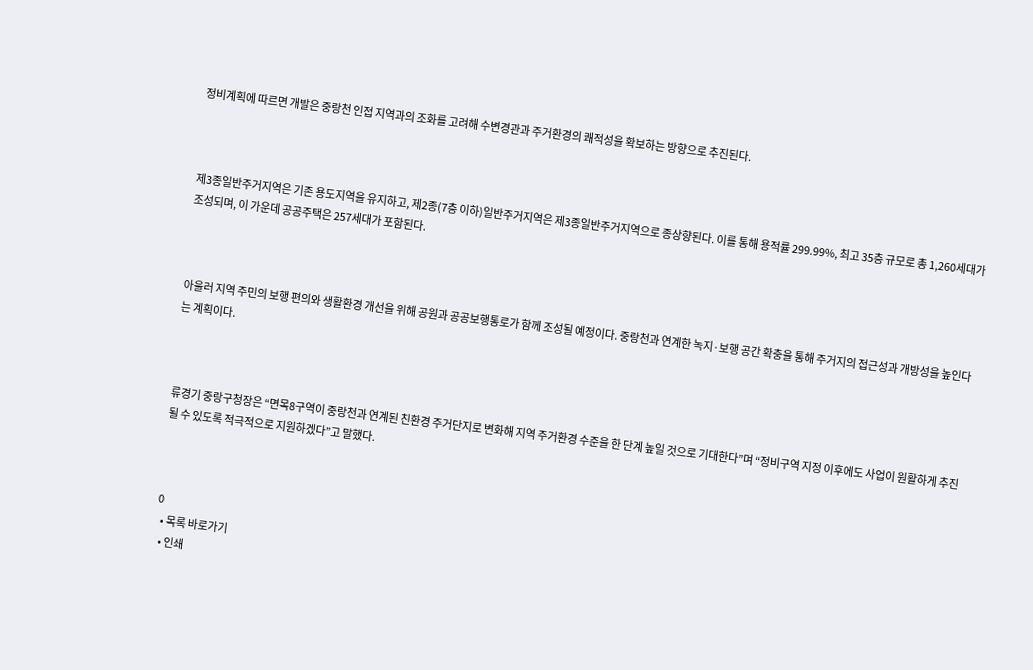정비계획에 따르면 개발은 중랑천 인접 지역과의 조화를 고려해 수변경관과 주거환경의 쾌적성을 확보하는 방향으로 추진된다.



제3종일반주거지역은 기존 용도지역을 유지하고, 제2종(7층 이하)일반주거지역은 제3종일반주거지역으로 종상향된다. 이를 통해 용적률 299.99%, 최고 35층 규모로 총 1,260세대가 조성되며, 이 가운데 공공주택은 257세대가 포함된다.



아울러 지역 주민의 보행 편의와 생활환경 개선을 위해 공원과 공공보행통로가 함께 조성될 예정이다. 중랑천과 연계한 녹지·보행 공간 확충을 통해 주거지의 접근성과 개방성을 높인다는 계획이다.



류경기 중랑구청장은 “면목8구역이 중랑천과 연계된 친환경 주거단지로 변화해 지역 주거환경 수준을 한 단계 높일 것으로 기대한다”며 “정비구역 지정 이후에도 사업이 원활하게 추진될 수 있도록 적극적으로 지원하겠다”고 말했다.



0
  • 목록 바로가기
  • 인쇄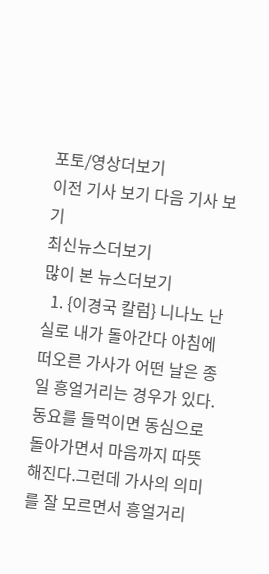포토/영상더보기
이전 기사 보기 다음 기사 보기
최신뉴스더보기
많이 본 뉴스더보기
  1. {이경국 칼럼} 니나노 난실로 내가 돌아간다 아침에 떠오른 가사가 어떤 날은 종일 흥얼거리는 경우가 있다. 동요를 들먹이면 동심으로 돌아가면서 마음까지 따뜻해진다.그런데 가사의 의미를 잘 모르면서 흥얼거리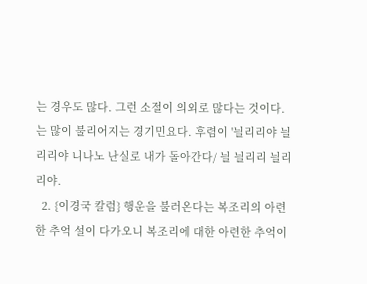는 경우도 많다. 그런 소절이 의외로 많다는 것이다. 는 많이 불리어지는 경기민요다. 후렴이 '늴리리야 늴리리야 니나노 난실로 내가 돌아간다/ 늴 늴리리 늴리리야.
  2. {이경국 칼럼} 행운을 불러온다는 복조리의 아련한 추억 설이 다가오니 복조리에 대한 아련한 추억이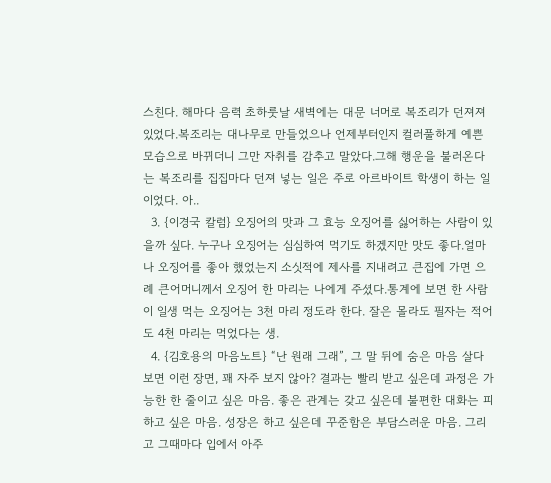스친다. 해마다 음력 초하룻날 새벽에는 대문 너머로 복조리가 던져져 있었다.복조리는 대나무로 만들었으나 언제부터인지 컬러풀하게 예쁜 모습으로 바뀌더니 그만 자취를 감추고 말았다.그해 행운을 불러온다는 복조리를 집집마다 던져 넣는 일은 주로 아르바이트 학생이 하는 일이었다. 아..
  3. {이경국 칼럼} 오징어의 맛과 그 효능 오징어를 싫어하는 사람이 있을까 싶다. 누구나 오징어는 심심하여 먹기도 하겠지만 맛도 좋다.얼마나 오징어를 좋아 했었는지 소싯적에 제사를 지내려고 큰집에 가면 으례 큰어머니께서 오징어 한 마리는 나에게 주셨다.통계에 보면 한 사람이 일생 먹는 오징어는 3천 마리 정도라 한다. 잘은 몰라도 필자는 적어도 4천 마리는 먹었다는 생.
  4. {김호용의 마음노트} “난 원래 그래”, 그 말 뒤에 숨은 마음 살다 보면 이런 장면, 꽤 자주 보지 않아? 결과는 빨리 받고 싶은데 과정은 가능한 한 줄이고 싶은 마음. 좋은 관계는 갖고 싶은데 불편한 대화는 피하고 싶은 마음. 성장은 하고 싶은데 꾸준함은 부담스러운 마음. 그리고 그때마다 입에서 아주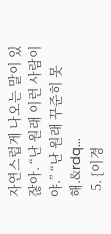자연스럽게 나오는 말이 있잖아. “난 원래 이런 사람이야.” “난 원래 꾸준히 못해.&rdq...
  5. {이경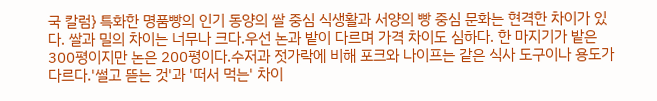국 칼럼} 특화한 명품빵의 인기 동양의 쌀 중심 식생활과 서양의 빵 중심 문화는 현격한 차이가 있다. 쌀과 밀의 차이는 너무나 크다.우선 논과 밭이 다르며 가격 차이도 심하다. 한 마지기가 밭은 300평이지만 논은 200평이다.수저과 젓가락에 비해 포크와 나이프는 같은 식사 도구이나 용도가 다르다.'썰고 뜯는 것'과 '떠서 먹는' 차이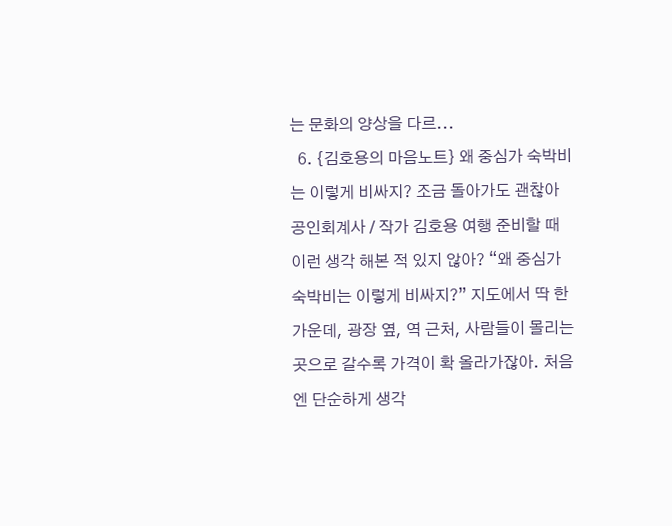는 문화의 양상을 다르...
  6. {김호용의 마음노트} 왜 중심가 숙박비는 이렇게 비싸지? 조금 돌아가도 괜찮아 공인회계사 / 작가 김호용 여행 준비할 때 이런 생각 해본 적 있지 않아? “왜 중심가 숙박비는 이렇게 비싸지?” 지도에서 딱 한가운데, 광장 옆, 역 근처, 사람들이 몰리는 곳으로 갈수록 가격이 확 올라가잖아. 처음엔 단순하게 생각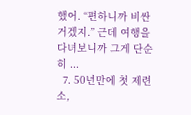했어. “편하니까 비싼 거겠지.” 근데 여행을 다녀보니까 그게 단순히 ...
  7. 50년만에 첫 제련소,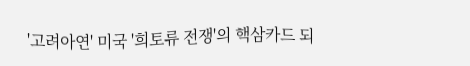'고려아연' 미국 '희토류 전쟁'의 핵삼카드 되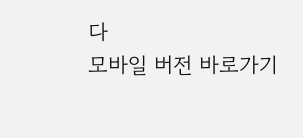다
모바일 버전 바로가기